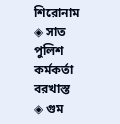শিরোনাম
◈ সাত পুলিশ কর্মকর্তা বরখাস্ত ◈ গুম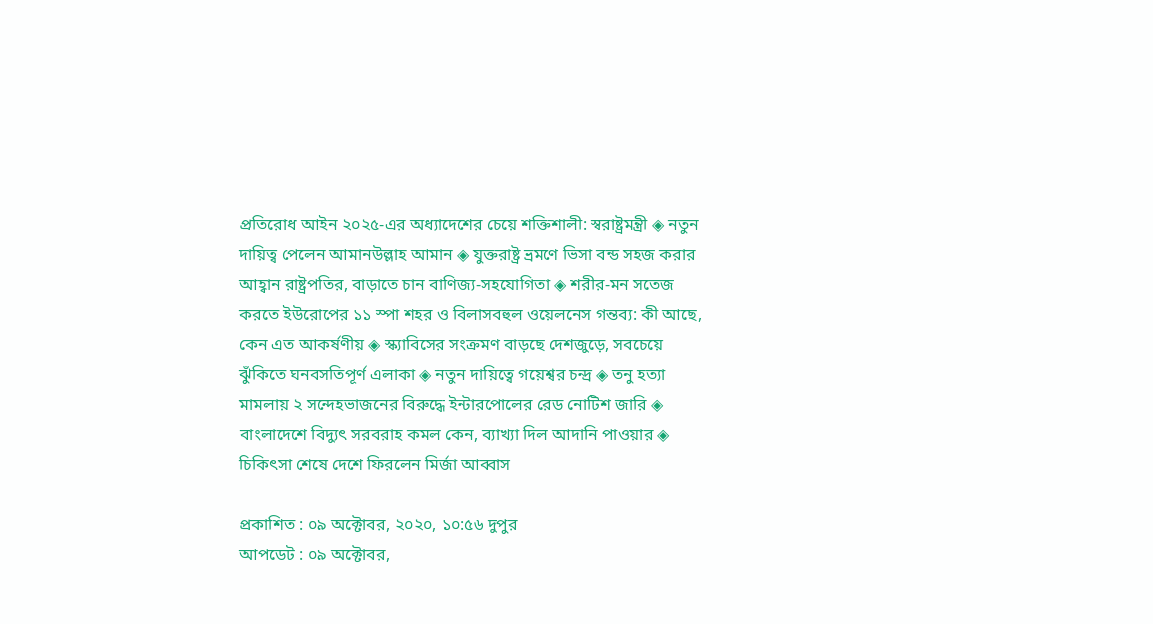প্রতিরোধ আইন ২০২৫-এর অধ্যাদেশের চেয়ে শক্তিশালী: স্বরাষ্ট্রমন্ত্রী ◈ নতুন দায়িত্ব পেলেন আমানউল্লাহ আমান ◈ যুক্তরাষ্ট্র ভ্রমণে ভিসা বন্ড সহজ করার আহ্বান রাষ্ট্রপতির, বাড়াতে চান বাণিজ্য-সহযোগিতা ◈ শরীর-মন সতেজ করতে ইউরোপের ১১ স্পা শহর ও বিলাসবহুল ওয়েলনেস গন্তব্য: কী আছে, কেন এত আকর্ষণীয় ◈ স্ক্যাবিসের সংক্রমণ বাড়ছে দেশজুড়ে, সবচেয়ে ঝুঁকিতে ঘনবসতিপূর্ণ এলাকা ◈ নতুন দায়িত্বে গয়েশ্বর চন্দ্র ◈ তনু হত্যা মামলায় ২ সন্দেহভাজনের বিরুদ্ধে ইন্টারপোলের রেড নোটিশ জারি ◈ বাংলাদেশে বিদ্যুৎ সরবরাহ কমল কেন, ব্যাখ্যা দিল আদানি পাওয়ার ◈ চিকিৎসা শেষে দেশে ফিরলেন মির্জা আব্বাস

প্রকাশিত : ০৯ অক্টোবর, ২০২০, ১০:৫৬ দুপুর
আপডেট : ০৯ অক্টোবর,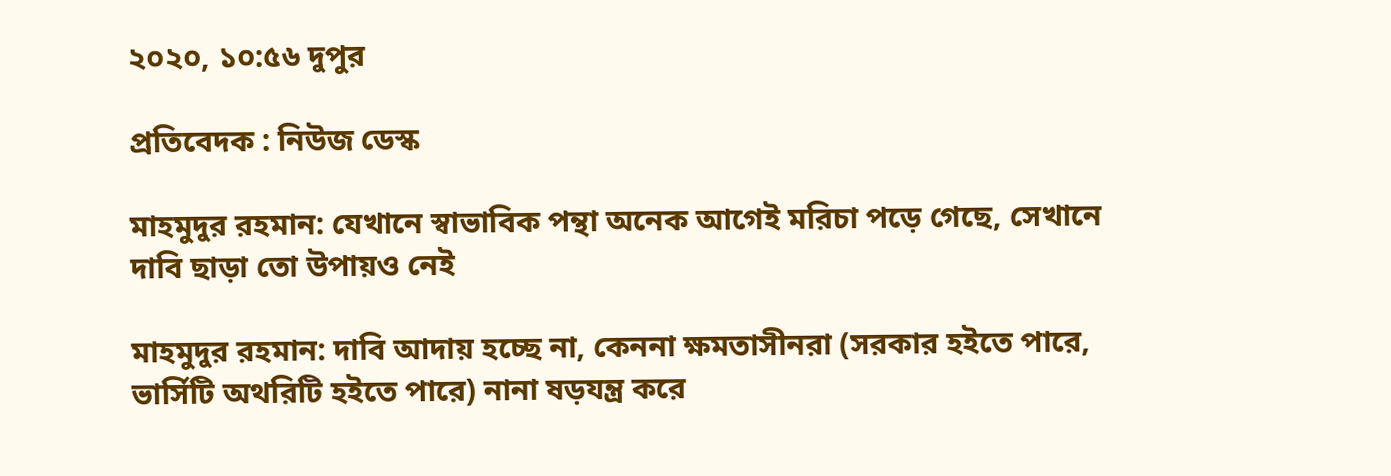২০২০, ১০:৫৬ দুপুর

প্রতিবেদক : নিউজ ডেস্ক

মাহমুদুর রহমান: যেখানে স্বাভাবিক পন্থা অনেক আগেই মরিচা পড়ে গেছে, সেখানে দাবি ছাড়া তো উপায়ও নেই

মাহমুদুর রহমান: দাবি আদায় হচ্ছে না, কেননা ক্ষমতাসীনরা (সরকার হইতে পারে, ভার্সিটি অথরিটি হইতে পারে) নানা ষড়যন্ত্র করে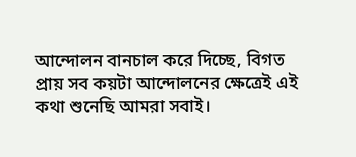আন্দোলন বানচাল করে দিচ্ছে, বিগত প্রায় সব কয়টা আন্দোলনের ক্ষেত্রেই এই কথা শুনেছি আমরা সবাই।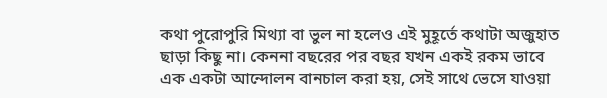কথা পুরোপুরি মিথ্যা বা ভুল না হলেও এই মুহূর্তে কথাটা অজুহাত ছাড়া কিছু না। কেননা বছরের পর বছর যখন একই রকম ভাবে এক একটা আন্দোলন বানচাল করা হয়, সেই সাথে ভেসে যাওয়া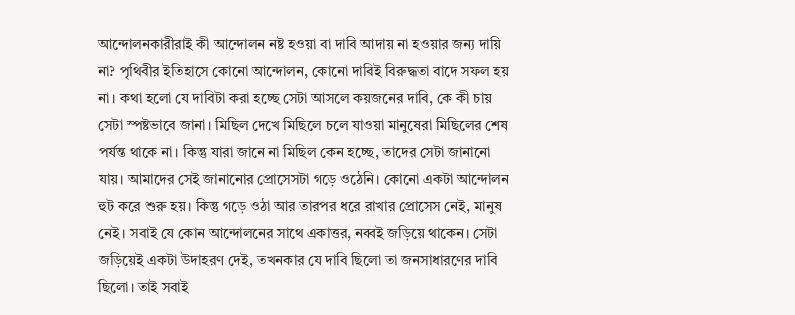আন্দোলনকারীরাই কী আন্দোলন নষ্ট হওয়া বা দাবি আদায় না হওয়ার জন্য দায়ি না? পৃথিবীর ইতিহাসে কোনো আন্দোলন, কোনো দাবিই বিরুদ্ধতা বাদে সফল হয় না। কথা হলো যে দাবিটা করা হচ্ছে সেটা আসলে কয়জনের দাবি, কে কী চায় সেটা স্পষ্টভাবে জানা। মিছিল দেখে মিছিলে চলে যাওয়া মানুষেরা মিছিলের শেষ পর্যন্ত থাকে না। কিন্তু যারা জানে না মিছিল কেন হচ্ছে, তাদের সেটা জানানো যায়। আমাদের সেই জানানোর প্রোসেসটা গড়ে ওঠেনি। কোনো একটা আন্দোলন হুট করে শুরু হয়। কিন্তু গড়ে ওঠা আর তারপর ধরে রাখার প্রোসেস নেই, মানুষ নেই। সবাই যে কোন আন্দোলনের সাথে একাত্তর, নব্বই জড়িয়ে থাকেন। সেটা জড়িয়েই একটা উদাহরণ দেই, তখনকার যে দাবি ছিলো তা জনসাধারণের দাবি ছিলো। তাই সবাই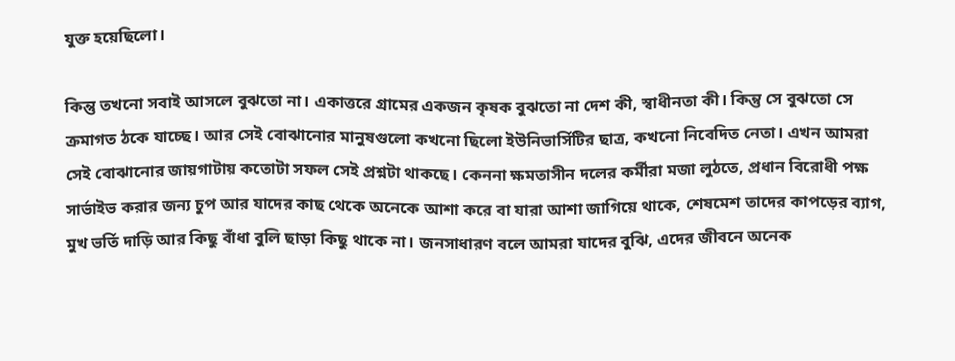যুক্ত হয়েছিলো।

কিন্তু তখনো সবাই আসলে বুঝতো না। একাত্তরে গ্রামের একজন কৃষক বুঝতো না দেশ কী, স্বাধীনতা কী। কিন্তু সে বুঝতো সে ক্রমাগত ঠকে যাচ্ছে। আর সেই বোঝানোর মানুষগুলো কখনো ছিলো ইউনিভার্সিটির ছাত্র, কখনো নিবেদিত নেতা। এখন আমরা সেই বোঝানোর জায়গাটায় কতোটা সফল সেই প্রশ্নটা থাকছে। কেননা ক্ষমতাসীন দলের কর্মীরা মজা লুঠতে, প্রধান বিরোধী পক্ষ সার্ভাইভ করার জন্য চুপ আর যাদের কাছ থেকে অনেকে আশা করে বা যারা আশা জাগিয়ে থাকে, শেষমেশ তাদের কাপড়ের ব্যাগ, মুখ ভর্তি দাড়ি আর কিছু বাঁধা বুলি ছাড়া কিছু থাকে না। জনসাধারণ বলে আমরা যাদের বুঝি, এদের জীবনে অনেক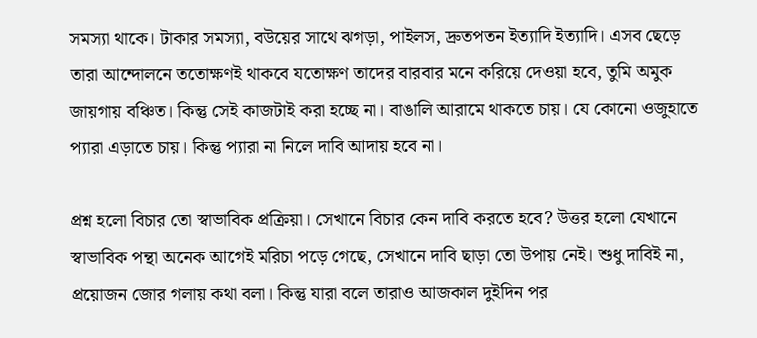সমস্যা থাকে। টাকার সমস্যা, বউয়ের সাথে ঝগড়া, পাইলস, দ্রুতপতন ইত্যাদি ইত্যাদি। এসব ছেড়ে তারা আন্দোলনে ততোক্ষণই থাকবে যতোক্ষণ তাদের বারবার মনে করিয়ে দেওয়া হবে, তুমি অমুক জায়গায় বঞ্চিত। কিন্তু সেই কাজটাই করা হচ্ছে না। বাঙালি আরামে থাকতে চায়। যে কোনো ওজুহাতে প্যারা এড়াতে চায়। কিন্তু প্যারা না নিলে দাবি আদায় হবে না।

প্রশ্ন হলো বিচার তো স্বাভাবিক প্রক্রিয়া। সেখানে বিচার কেন দাবি করতে হবে? উত্তর হলো যেখানে স্বাভাবিক পন্থা অনেক আগেই মরিচা পড়ে গেছে, সেখানে দাবি ছাড়া তো উপায় নেই। শুধু দাবিই না, প্রয়োজন জোর গলায় কথা বলা। কিন্তু যারা বলে তারাও আজকাল দুইদিন পর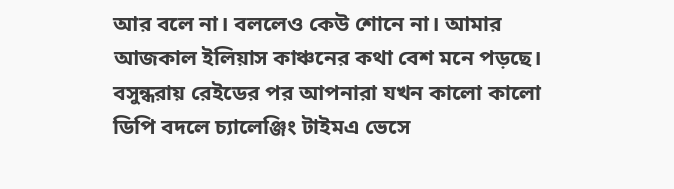আর বলে না। বললেও কেউ শোনে না। আমার আজকাল ইলিয়াস কাঞ্চনের কথা বেশ মনে পড়ছে। বসুন্ধরায় রেইডের পর আপনারা যখন কালো কালো ডিপি বদলে চ্যালেঞ্জিং টাইমএ ভেসে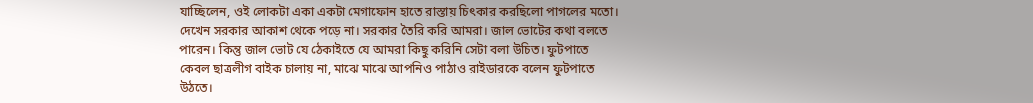যাচ্ছিলেন, ওই লোকটা একা একটা মেগাফোন হাতে রাস্তায় চিৎকার করছিলো পাগলের মতো। দেখেন সরকার আকাশ থেকে পড়ে না। সরকার তৈরি করি আমরা। জাল ভোটের কথা বলতে পারেন। কিন্তু জাল ভোট যে ঠেকাইতে যে আমরা কিছু করিনি সেটা বলা উচিত। ফুটপাতে কেবল ছাত্রলীগ বাইক চালায় না, মাঝে মাঝে আপনিও পাঠাও রাইডারকে বলেন ফুটপাতে উঠতে।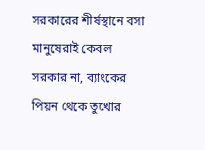সরকারের শীর্ষস্থানে বসা মানুষেরাই কেবল সরকার না, ব্যাংকের পিয়ন থেকে তুখোর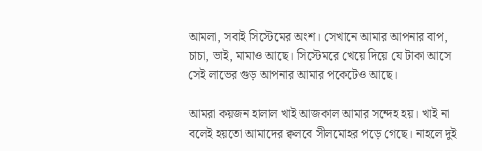আমলা, সবাই সিস্টেমের অংশ। সেখানে আমার আপনার বাপ, চাচা, ভাই, মামাও আছে। সিস্টেমরে খেয়ে দিয়ে যে টাকা আসে সেই লাভের গুড় আপনার আমার পকেটেও আছে।

আমরা কয়জন হালাল খাই আজকাল আমার সন্দেহ হয়। খাই না বলেই হয়তো আমাদের ক্বলবে সীলমোহর পড়ে গেছে। নাহলে দুই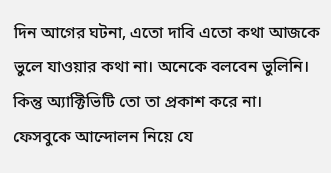দিন আগের ঘটনা, এতো দাবি এতো কথা আজকে ভুলে যাওয়ার কথা না। অনেকে বলবেন ভুলিনি। কিন্তু অ্যাক্টিভিটি তো তা প্রকাশ করে না। ফেসবুকে আন্দোলন নিয়ে যে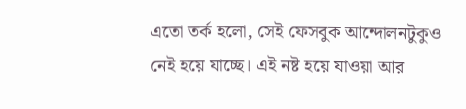এতো তর্ক হলো, সেই ফেসবুক আন্দোলনটুকুও নেই হয়ে যাচ্ছে। এই নষ্ট হয়ে যাওয়া আর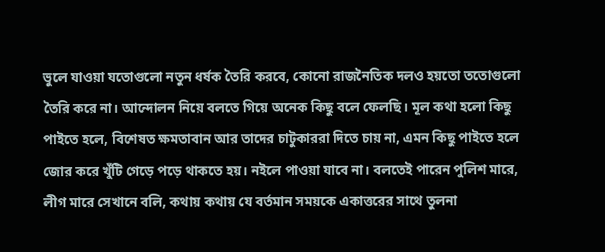ভুলে যাওয়া যতোগুলো নতুন ধর্ষক তৈরি করবে, কোনো রাজনৈতিক দলও হয়তো ততোগুলো তৈরি করে না। আন্দোলন নিয়ে বলতে গিয়ে অনেক কিছু বলে ফেলছি। মূল কথা হলো কিছু পাইতে হলে, বিশেষত ক্ষমতাবান আর তাদের চাটুকাররা দিতে চায় না, এমন কিছু পাইতে হলে জোর করে খুঁটি গেড়ে পড়ে থাকতে হয়। নইলে পাওয়া যাবে না। বলতেই পারেন পুলিশ মারে, লীগ মারে সেখানে বলি, কথায় কথায় যে বর্তমান সময়কে একাত্তরের সাথে তুলনা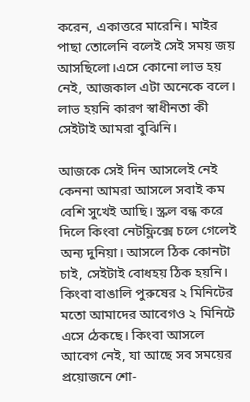করেন, একাত্তরে মারেনি। মাইর পাছা তোলেনি বলেই সেই সময় জয় আসছিলো।এসে কোনো লাভ হয় নেই, আজকাল এটা অনেকে বলে। লাভ হয়নি কারণ স্বাধীনতা কী সেইটাই আমরা বুঝিনি।

আজকে সেই দিন আসলেই নেই কেননা আমরা আসলে সবাই কম বেশি সুখেই আছি। স্ক্রল বন্ধ করে দিলে কিংবা নেটফ্লিক্সে চলে গেলেই অন্য দুনিয়া। আসলে ঠিক কোনটা চাই, সেইটাই বোধহয় ঠিক হয়নি। কিংবা বাঙালি পুরুষের ২ মিনিটের মতো আমাদের আবেগও ২ মিনিটে এসে ঠেকছে। কিংবা আসলে আবেগ নেই, যা আছে সব সময়ের প্রয়োজনে শো-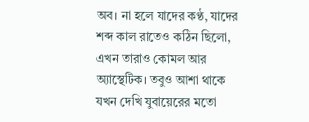অব। না হলে যাদের কণ্ঠ, যাদের শব্দ কাল রাতেও কঠিন ছিলো, এখন তারাও কোমল আর অ্যাস্থেটিক। তবুও আশা থাকে যখন দেখি যুবায়েরের মতো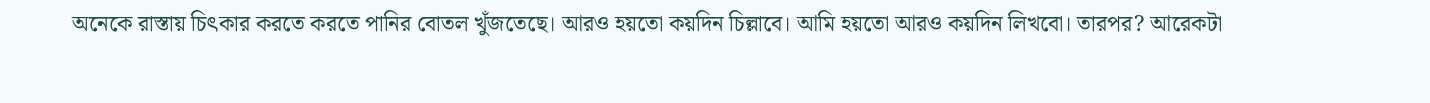অনেকে রাস্তায় চিৎকার করতে করতে পানির বোতল খুঁজতেছে। আরও হয়তো কয়দিন চিল্লাবে। আমি হয়তো আরও কয়দিন লিখবো। তারপর? আরেকটা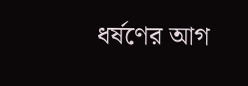ধর্ষণের আগ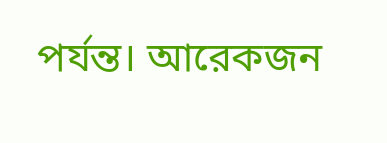পর্যন্ত। আরেকজন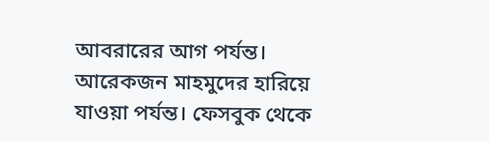আবরারের আগ পর্যন্ত। আরেকজন মাহমুদের হারিয়ে যাওয়া পর্যন্ত। ফেসবুক থেকে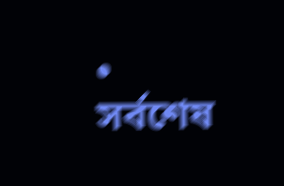• সর্বশেষ